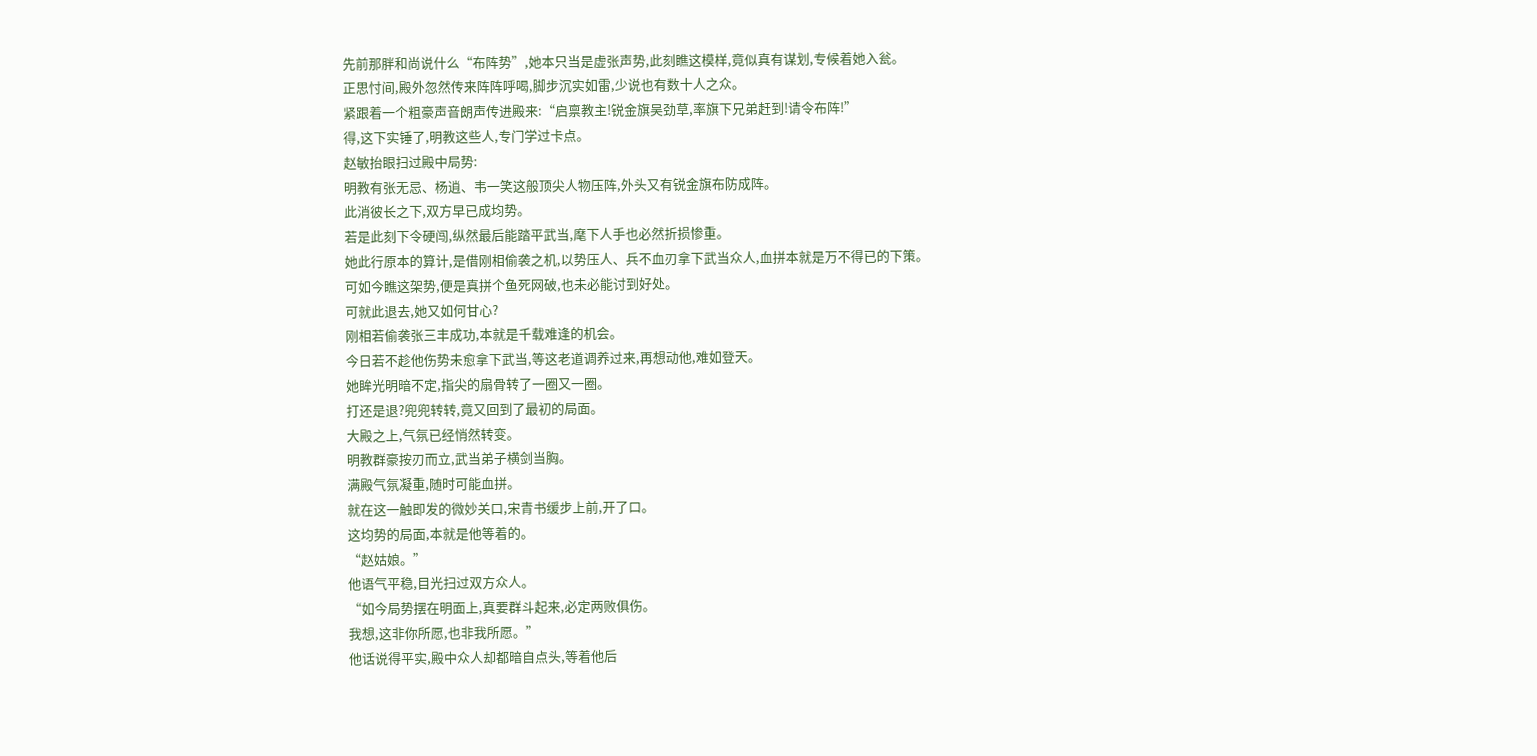先前那胖和尚说什么“布阵势”,她本只当是虚张声势,此刻瞧这模样,竟似真有谋划,专候着她入瓮。
正思忖间,殿外忽然传来阵阵呼喝,脚步沉实如雷,少说也有数十人之众。
紧跟着一个粗豪声音朗声传进殿来:“启禀教主!锐金旗吴劲草,率旗下兄弟赶到!请令布阵!”
得,这下实锤了,明教这些人,专门学过卡点。
赵敏抬眼扫过殿中局势:
明教有张无忌、杨逍、韦一笑这般顶尖人物压阵,外头又有锐金旗布防成阵。
此消彼长之下,双方早已成均势。
若是此刻下令硬闯,纵然最后能踏平武当,麾下人手也必然折损惨重。
她此行原本的算计,是借刚相偷袭之机,以势压人、兵不血刃拿下武当众人,血拼本就是万不得已的下策。
可如今瞧这架势,便是真拼个鱼死网破,也未必能讨到好处。
可就此退去,她又如何甘心?
刚相若偷袭张三丰成功,本就是千载难逢的机会。
今日若不趁他伤势未愈拿下武当,等这老道调养过来,再想动他,难如登天。
她眸光明暗不定,指尖的扇骨转了一圈又一圈。
打还是退?兜兜转转,竟又回到了最初的局面。
大殿之上,气氛已经悄然转变。
明教群豪按刃而立,武当弟子横剑当胸。
满殿气氛凝重,随时可能血拼。
就在这一触即发的微妙关口,宋青书缓步上前,开了口。
这均势的局面,本就是他等着的。
“赵姑娘。”
他语气平稳,目光扫过双方众人。
“如今局势摆在明面上,真要群斗起来,必定两败俱伤。
我想,这非你所愿,也非我所愿。”
他话说得平实,殿中众人却都暗自点头,等着他后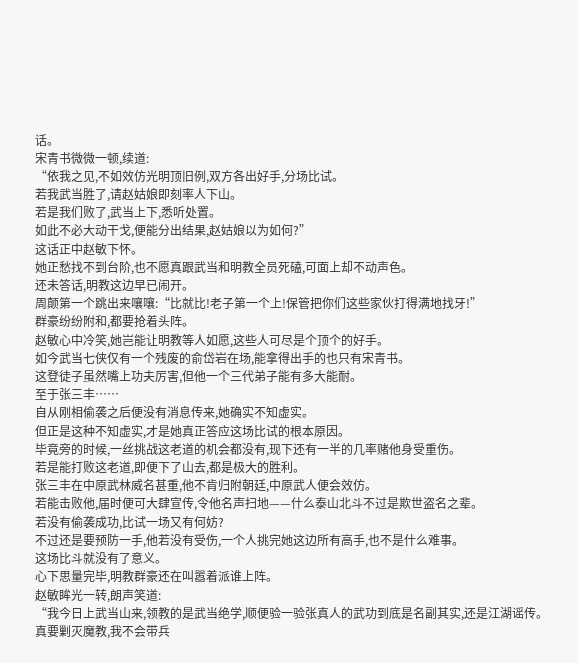话。
宋青书微微一顿,续道:
“依我之见,不如效仿光明顶旧例,双方各出好手,分场比试。
若我武当胜了,请赵姑娘即刻率人下山。
若是我们败了,武当上下,悉听处置。
如此不必大动干戈,便能分出结果,赵姑娘以为如何?”
这话正中赵敏下怀。
她正愁找不到台阶,也不愿真跟武当和明教全员死磕,可面上却不动声色。
还未答话,明教这边早已闹开。
周颠第一个跳出来嚷嚷:“比就比!老子第一个上!保管把你们这些家伙打得满地找牙!”
群豪纷纷附和,都要抢着头阵。
赵敏心中冷笑,她岂能让明教等人如愿,这些人可尽是个顶个的好手。
如今武当七侠仅有一个残废的俞岱岩在场,能拿得出手的也只有宋青书。
这登徒子虽然嘴上功夫厉害,但他一个三代弟子能有多大能耐。
至于张三丰……
自从刚相偷袭之后便没有消息传来,她确实不知虚实。
但正是这种不知虚实,才是她真正答应这场比试的根本原因。
毕竟旁的时候,一丝挑战这老道的机会都没有,现下还有一半的几率赌他身受重伤。
若是能打败这老道,即便下了山去,都是极大的胜利。
张三丰在中原武林威名甚重,他不肯归附朝廷,中原武人便会效仿。
若能击败他,届时便可大肆宣传,令他名声扫地——什么泰山北斗不过是欺世盗名之辈。
若没有偷袭成功,比试一场又有何妨?
不过还是要预防一手,他若没有受伤,一个人挑完她这边所有高手,也不是什么难事。
这场比斗就没有了意义。
心下思量完毕,明教群豪还在叫嚣着派谁上阵。
赵敏眸光一转,朗声笑道:
“我今日上武当山来,领教的是武当绝学,顺便验一验张真人的武功到底是名副其实,还是江湖谣传。
真要剿灭魔教,我不会带兵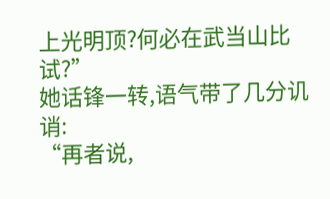上光明顶?何必在武当山比试?”
她话锋一转,语气带了几分讥诮:
“再者说,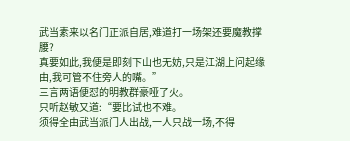武当素来以名门正派自居,难道打一场架还要魔教撑腰?
真要如此,我便是即刻下山也无妨,只是江湖上问起缘由,我可管不住旁人的嘴。”
三言两语便怼的明教群豪哑了火。
只听赵敏又道:“要比试也不难。
须得全由武当派门人出战,一人只战一场,不得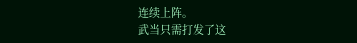连续上阵。
武当只需打发了这